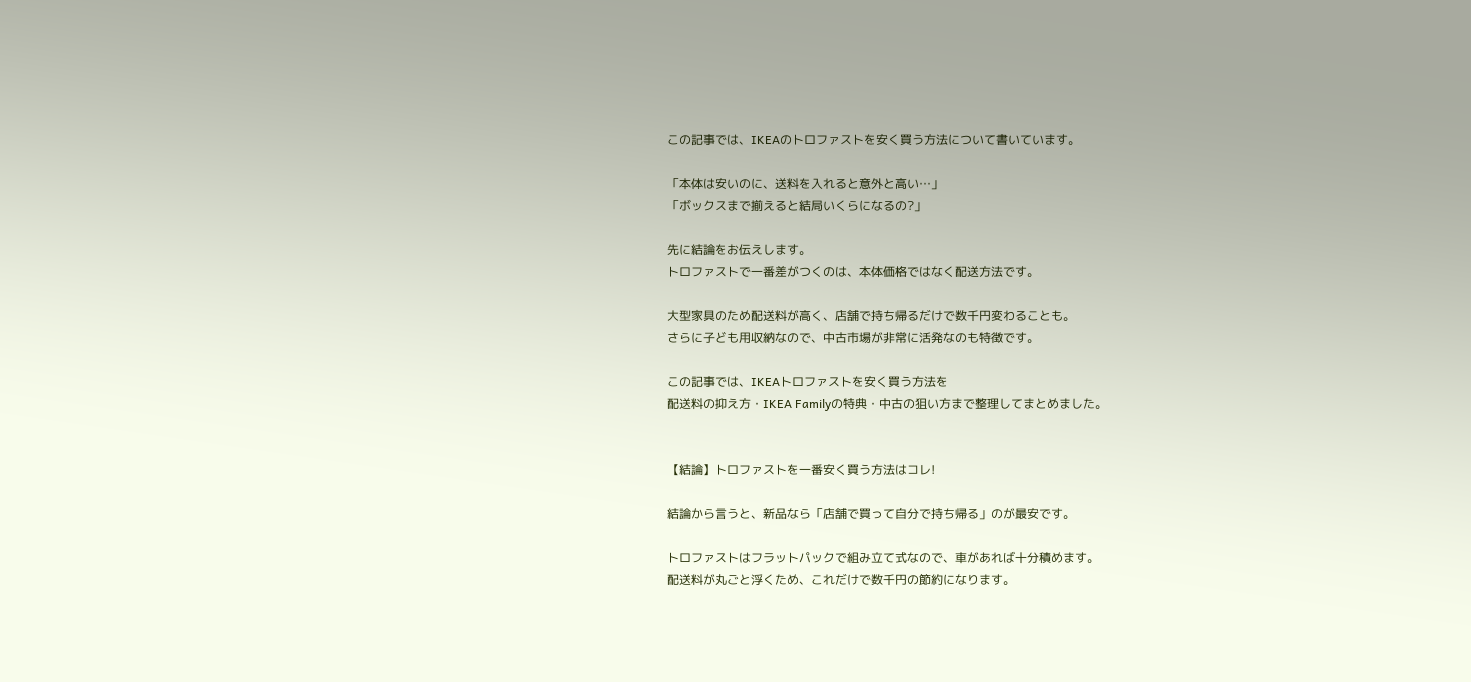この記事では、IKEAのトロファストを安く買う方法について書いています。

「本体は安いのに、送料を入れると意外と高い…」
「ボックスまで揃えると結局いくらになるの?」

先に結論をお伝えします。
トロファストで一番差がつくのは、本体価格ではなく配送方法です。

大型家具のため配送料が高く、店舗で持ち帰るだけで数千円変わることも。
さらに子ども用収納なので、中古市場が非常に活発なのも特徴です。

この記事では、IKEAトロファストを安く買う方法を
配送料の抑え方・IKEA Familyの特典・中古の狙い方まで整理してまとめました。


【結論】トロファストを一番安く買う方法はコレ!

結論から言うと、新品なら「店舗で買って自分で持ち帰る」のが最安です。

トロファストはフラットパックで組み立て式なので、車があれば十分積めます。
配送料が丸ごと浮くため、これだけで数千円の節約になります。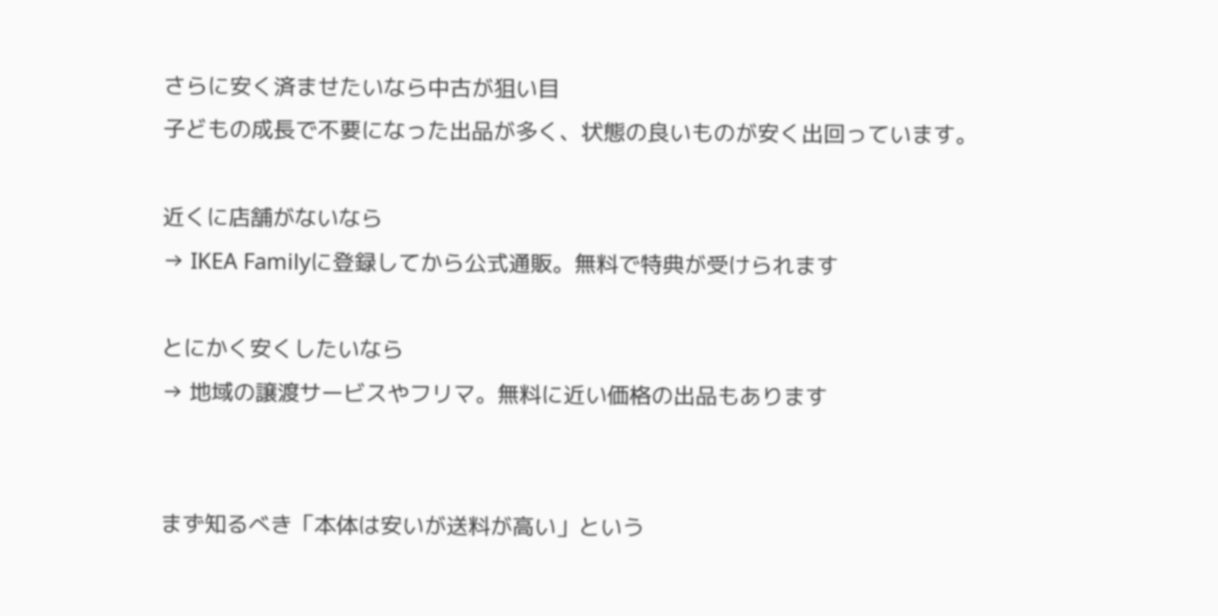さらに安く済ませたいなら中古が狙い目
子どもの成長で不要になった出品が多く、状態の良いものが安く出回っています。

近くに店舗がないなら
→ IKEA Familyに登録してから公式通販。無料で特典が受けられます

とにかく安くしたいなら
→ 地域の譲渡サービスやフリマ。無料に近い価格の出品もあります


まず知るべき「本体は安いが送料が高い」という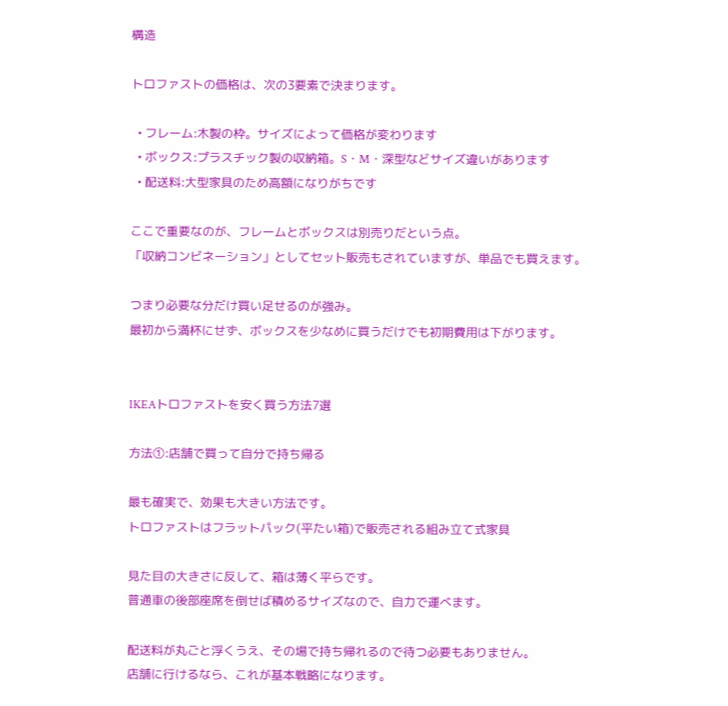構造

トロファストの価格は、次の3要素で決まります。

  • フレーム:木製の枠。サイズによって価格が変わります
  • ボックス:プラスチック製の収納箱。S・M・深型などサイズ違いがあります
  • 配送料:大型家具のため高額になりがちです

ここで重要なのが、フレームとボックスは別売りだという点。
「収納コンビネーション」としてセット販売もされていますが、単品でも買えます。

つまり必要な分だけ買い足せるのが強み。
最初から満杯にせず、ボックスを少なめに買うだけでも初期費用は下がります。


IKEAトロファストを安く買う方法7選

方法①:店舗で買って自分で持ち帰る

最も確実で、効果も大きい方法です。
トロファストはフラットパック(平たい箱)で販売される組み立て式家具

見た目の大きさに反して、箱は薄く平らです。
普通車の後部座席を倒せば積めるサイズなので、自力で運べます。

配送料が丸ごと浮くうえ、その場で持ち帰れるので待つ必要もありません。
店舗に行けるなら、これが基本戦略になります。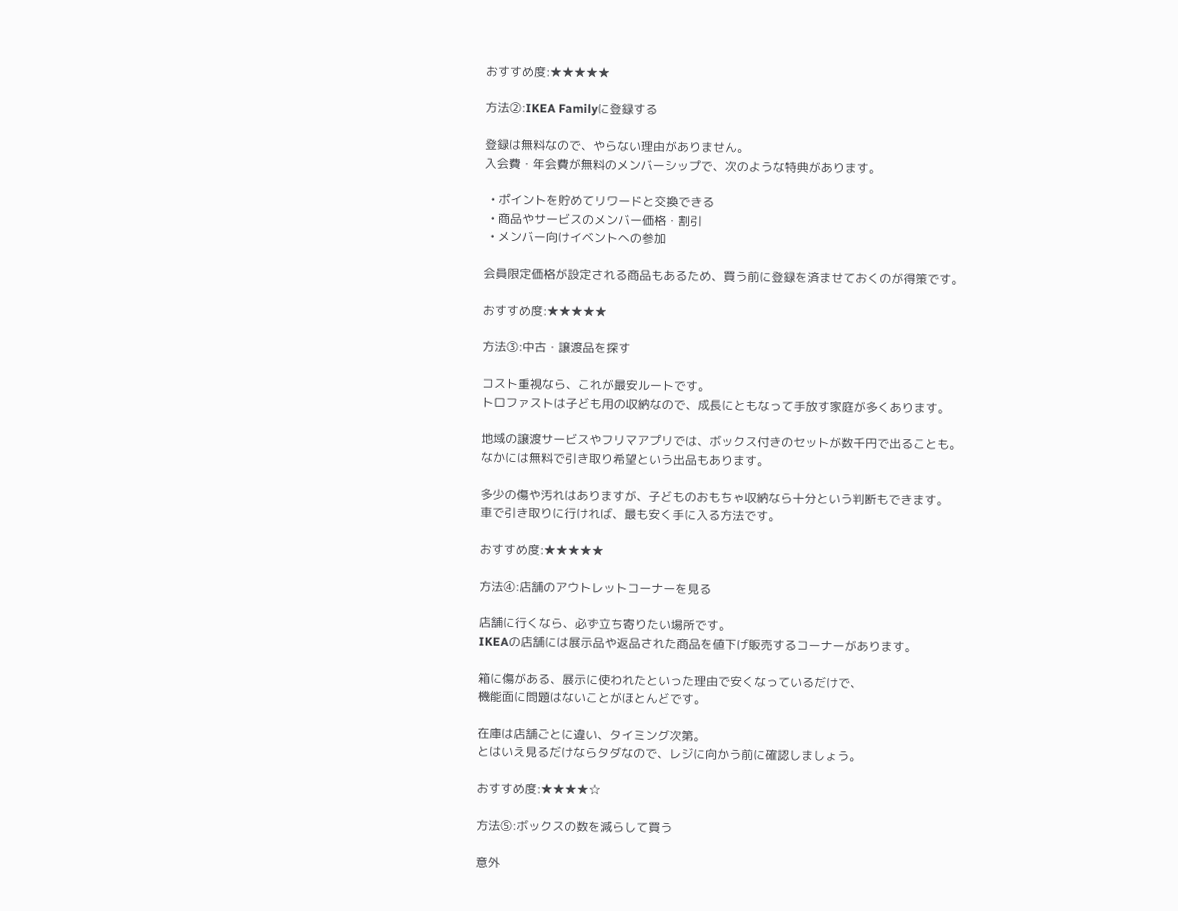おすすめ度:★★★★★

方法②:IKEA Familyに登録する

登録は無料なので、やらない理由がありません。
入会費・年会費が無料のメンバーシップで、次のような特典があります。

  • ポイントを貯めてリワードと交換できる
  • 商品やサービスのメンバー価格・割引
  • メンバー向けイベントへの参加

会員限定価格が設定される商品もあるため、買う前に登録を済ませておくのが得策です。

おすすめ度:★★★★★

方法③:中古・譲渡品を探す

コスト重視なら、これが最安ルートです。
トロファストは子ども用の収納なので、成長にともなって手放す家庭が多くあります。

地域の譲渡サービスやフリマアプリでは、ボックス付きのセットが数千円で出ることも。
なかには無料で引き取り希望という出品もあります。

多少の傷や汚れはありますが、子どものおもちゃ収納なら十分という判断もできます。
車で引き取りに行ければ、最も安く手に入る方法です。

おすすめ度:★★★★★

方法④:店舗のアウトレットコーナーを見る

店舗に行くなら、必ず立ち寄りたい場所です。
IKEAの店舗には展示品や返品された商品を値下げ販売するコーナーがあります。

箱に傷がある、展示に使われたといった理由で安くなっているだけで、
機能面に問題はないことがほとんどです。

在庫は店舗ごとに違い、タイミング次第。
とはいえ見るだけならタダなので、レジに向かう前に確認しましょう。

おすすめ度:★★★★☆

方法⑤:ボックスの数を減らして買う

意外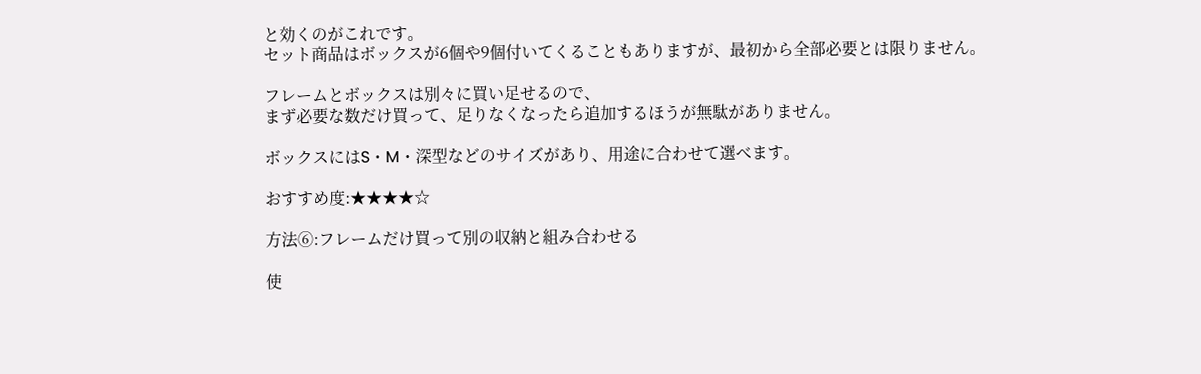と効くのがこれです。
セット商品はボックスが6個や9個付いてくることもありますが、最初から全部必要とは限りません。

フレームとボックスは別々に買い足せるので、
まず必要な数だけ買って、足りなくなったら追加するほうが無駄がありません。

ボックスにはS・M・深型などのサイズがあり、用途に合わせて選べます。

おすすめ度:★★★★☆

方法⑥:フレームだけ買って別の収納と組み合わせる

使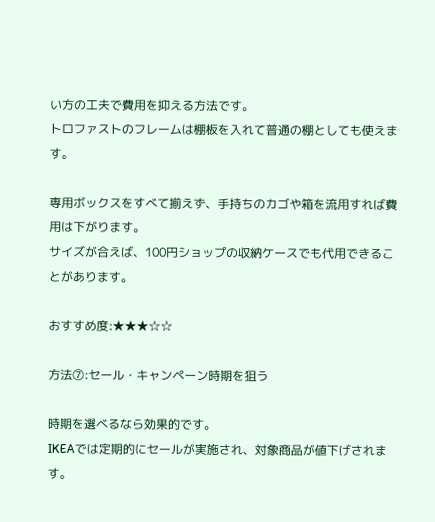い方の工夫で費用を抑える方法です。
トロファストのフレームは棚板を入れて普通の棚としても使えます。

専用ボックスをすべて揃えず、手持ちのカゴや箱を流用すれば費用は下がります。
サイズが合えば、100円ショップの収納ケースでも代用できることがあります。

おすすめ度:★★★☆☆

方法⑦:セール・キャンペーン時期を狙う

時期を選べるなら効果的です。
IKEAでは定期的にセールが実施され、対象商品が値下げされます。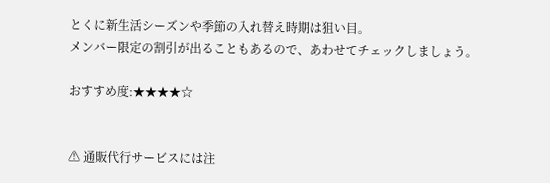とくに新生活シーズンや季節の入れ替え時期は狙い目。
メンバー限定の割引が出ることもあるので、あわせてチェックしましょう。

おすすめ度:★★★★☆


⚠ 通販代行サービスには注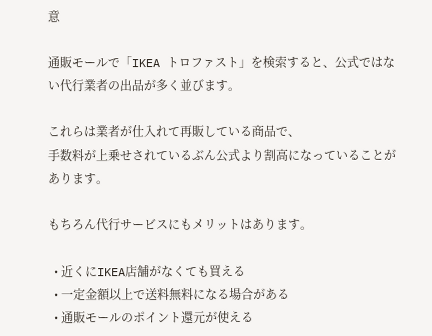意

通販モールで「IKEA トロファスト」を検索すると、公式ではない代行業者の出品が多く並びます。

これらは業者が仕入れて再販している商品で、
手数料が上乗せされているぶん公式より割高になっていることがあります。

もちろん代行サービスにもメリットはあります。

  • 近くにIKEA店舗がなくても買える
  • 一定金額以上で送料無料になる場合がある
  • 通販モールのポイント還元が使える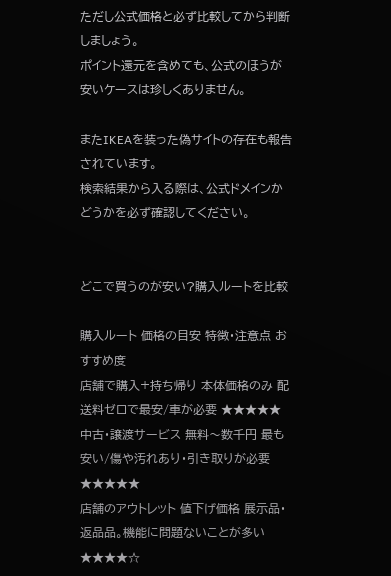ただし公式価格と必ず比較してから判断しましょう。
ポイント還元を含めても、公式のほうが安いケースは珍しくありません。

またIKEAを装った偽サイトの存在も報告されています。
検索結果から入る際は、公式ドメインかどうかを必ず確認してください。


どこで買うのが安い?購入ルートを比較

購入ルート 価格の目安 特徴・注意点 おすすめ度
店舗で購入+持ち帰り 本体価格のみ 配送料ゼロで最安/車が必要 ★★★★★
中古・譲渡サービス 無料〜数千円 最も安い/傷や汚れあり・引き取りが必要 ★★★★★
店舗のアウトレット 値下げ価格 展示品・返品品。機能に問題ないことが多い ★★★★☆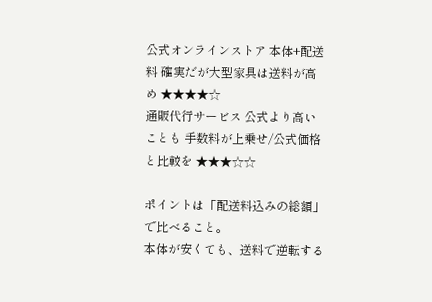公式オンラインストア 本体+配送料 確実だが大型家具は送料が高め ★★★★☆
通販代行サービス 公式より高いことも 手数料が上乗せ/公式価格と比較を ★★★☆☆

ポイントは「配送料込みの総額」で比べること。
本体が安くても、送料で逆転する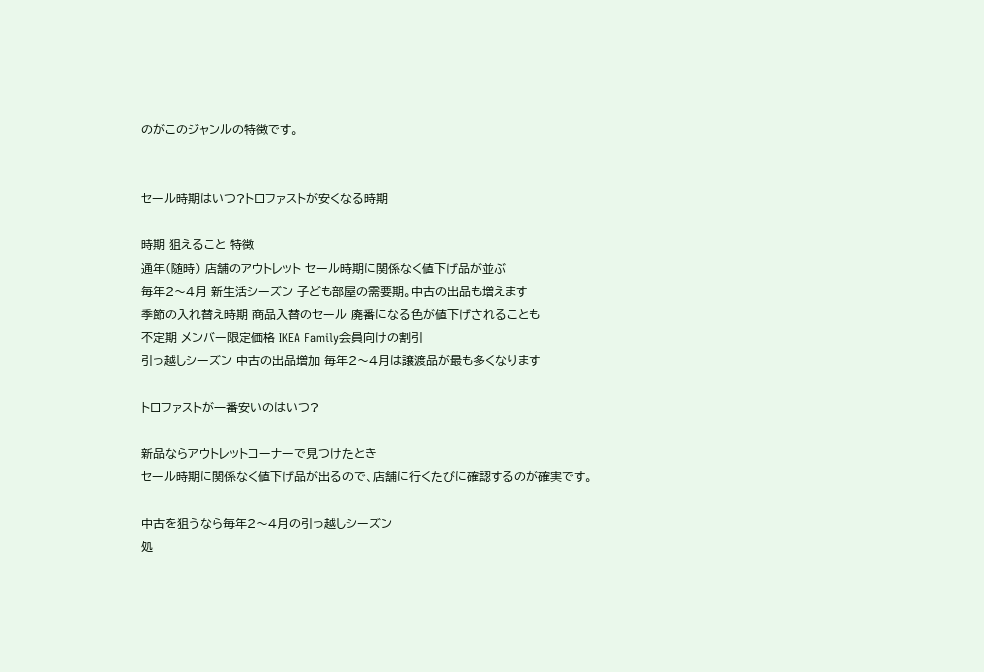のがこのジャンルの特徴です。


セール時期はいつ?トロファストが安くなる時期

時期 狙えること 特徴
通年(随時) 店舗のアウトレット セール時期に関係なく値下げ品が並ぶ
毎年2〜4月 新生活シーズン 子ども部屋の需要期。中古の出品も増えます
季節の入れ替え時期 商品入替のセール 廃番になる色が値下げされることも
不定期 メンバー限定価格 IKEA Family会員向けの割引
引っ越しシーズン 中古の出品増加 毎年2〜4月は譲渡品が最も多くなります

トロファストが一番安いのはいつ?

新品ならアウトレットコーナーで見つけたとき
セール時期に関係なく値下げ品が出るので、店舗に行くたびに確認するのが確実です。

中古を狙うなら毎年2〜4月の引っ越しシーズン
処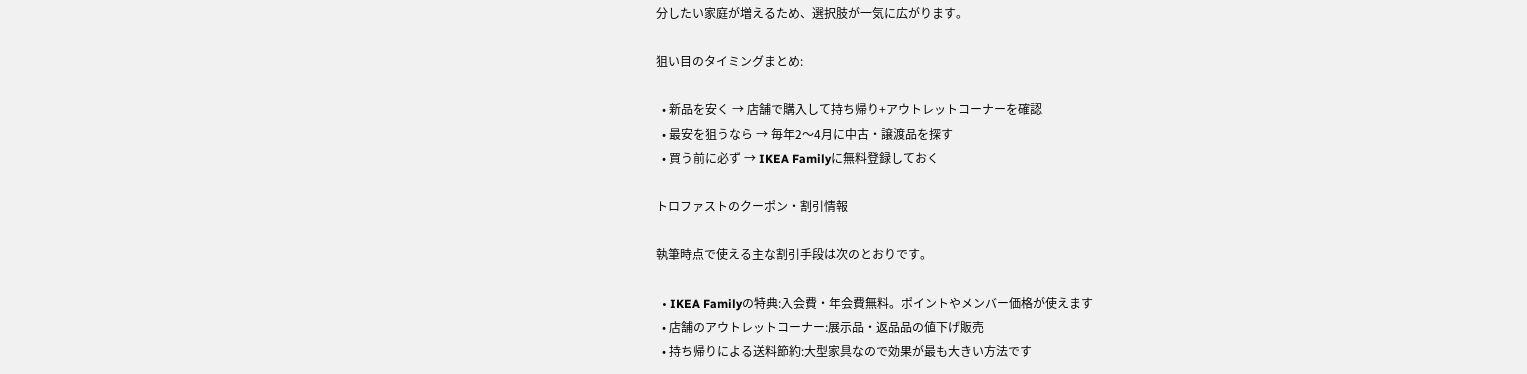分したい家庭が増えるため、選択肢が一気に広がります。

狙い目のタイミングまとめ:

  • 新品を安く → 店舗で購入して持ち帰り+アウトレットコーナーを確認
  • 最安を狙うなら → 毎年2〜4月に中古・譲渡品を探す
  • 買う前に必ず → IKEA Familyに無料登録しておく

トロファストのクーポン・割引情報

執筆時点で使える主な割引手段は次のとおりです。

  • IKEA Familyの特典:入会費・年会費無料。ポイントやメンバー価格が使えます
  • 店舗のアウトレットコーナー:展示品・返品品の値下げ販売
  • 持ち帰りによる送料節約:大型家具なので効果が最も大きい方法です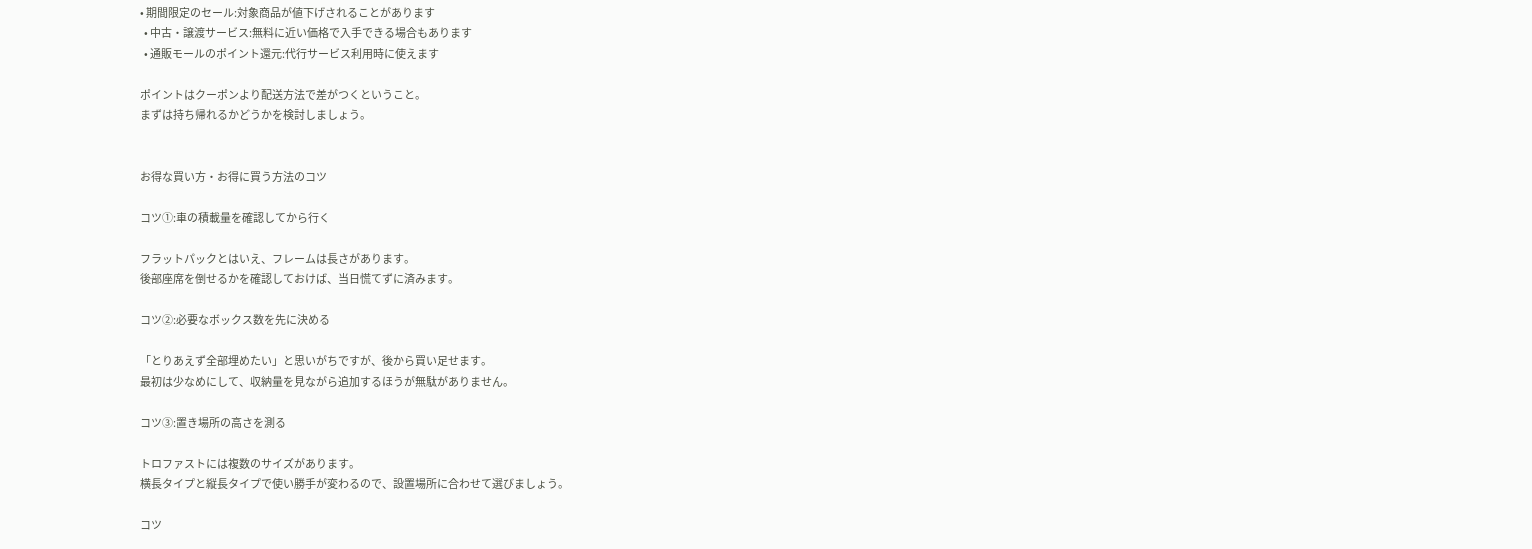• 期間限定のセール:対象商品が値下げされることがあります
  • 中古・譲渡サービス:無料に近い価格で入手できる場合もあります
  • 通販モールのポイント還元:代行サービス利用時に使えます

ポイントはクーポンより配送方法で差がつくということ。
まずは持ち帰れるかどうかを検討しましょう。


お得な買い方・お得に買う方法のコツ

コツ①:車の積載量を確認してから行く

フラットパックとはいえ、フレームは長さがあります。
後部座席を倒せるかを確認しておけば、当日慌てずに済みます。

コツ②:必要なボックス数を先に決める

「とりあえず全部埋めたい」と思いがちですが、後から買い足せます。
最初は少なめにして、収納量を見ながら追加するほうが無駄がありません。

コツ③:置き場所の高さを測る

トロファストには複数のサイズがあります。
横長タイプと縦長タイプで使い勝手が変わるので、設置場所に合わせて選びましょう。

コツ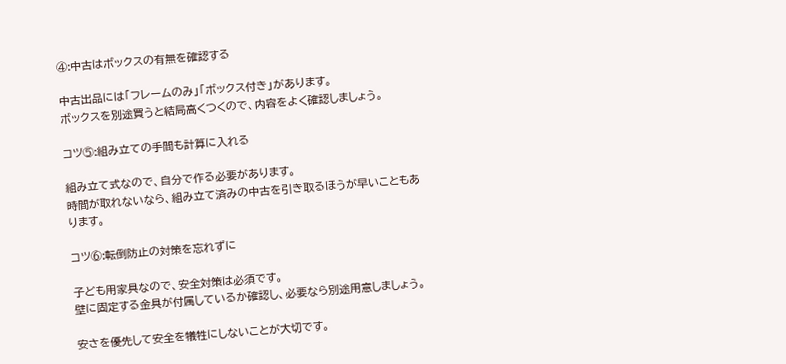④:中古はボックスの有無を確認する

中古出品には「フレームのみ」「ボックス付き」があります。
ボックスを別途買うと結局高くつくので、内容をよく確認しましょう。

コツ⑤:組み立ての手間も計算に入れる

組み立て式なので、自分で作る必要があります。
時間が取れないなら、組み立て済みの中古を引き取るほうが早いこともあります。

コツ⑥:転倒防止の対策を忘れずに

子ども用家具なので、安全対策は必須です。
壁に固定する金具が付属しているか確認し、必要なら別途用意しましょう。

安さを優先して安全を犠牲にしないことが大切です。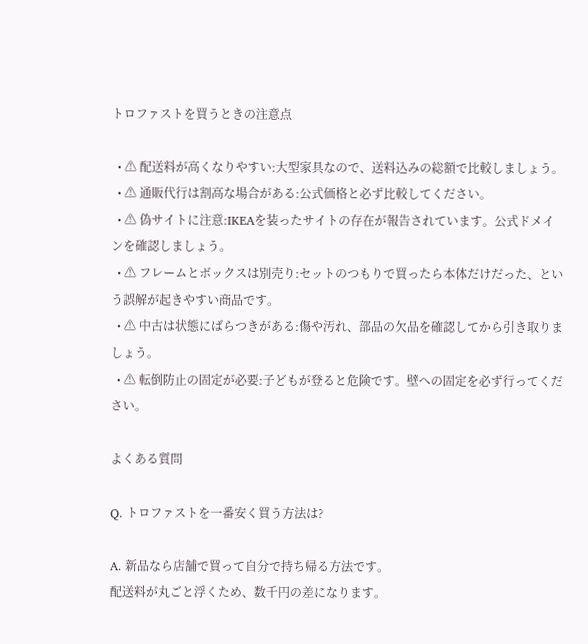トロファストを買うときの注意点

  • ⚠ 配送料が高くなりやすい:大型家具なので、送料込みの総額で比較しましょう。
  • ⚠ 通販代行は割高な場合がある:公式価格と必ず比較してください。
  • ⚠ 偽サイトに注意:IKEAを装ったサイトの存在が報告されています。公式ドメインを確認しましょう。
  • ⚠ フレームとボックスは別売り:セットのつもりで買ったら本体だけだった、という誤解が起きやすい商品です。
  • ⚠ 中古は状態にばらつきがある:傷や汚れ、部品の欠品を確認してから引き取りましょう。
  • ⚠ 転倒防止の固定が必要:子どもが登ると危険です。壁への固定を必ず行ってください。

よくある質問

Q. トロファストを一番安く買う方法は?

A. 新品なら店舗で買って自分で持ち帰る方法です。
配送料が丸ごと浮くため、数千円の差になります。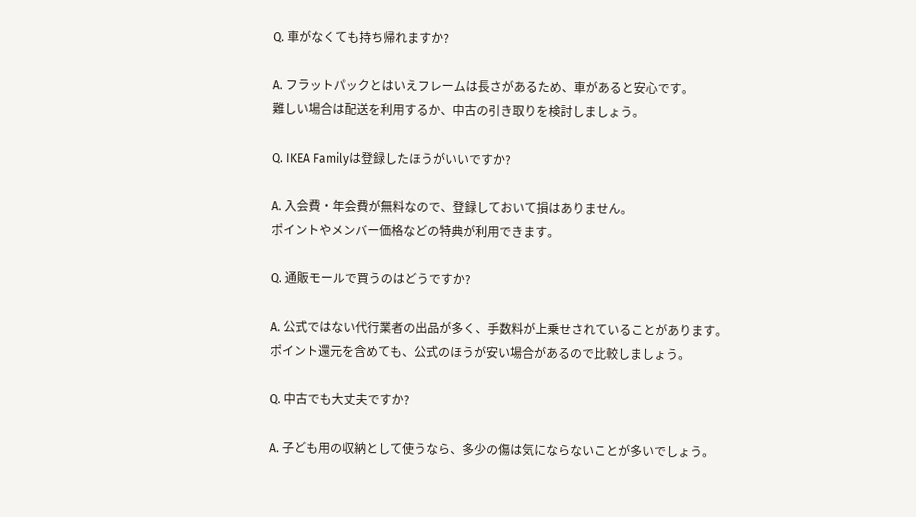Q. 車がなくても持ち帰れますか?

A. フラットパックとはいえフレームは長さがあるため、車があると安心です。
難しい場合は配送を利用するか、中古の引き取りを検討しましょう。

Q. IKEA Familyは登録したほうがいいですか?

A. 入会費・年会費が無料なので、登録しておいて損はありません。
ポイントやメンバー価格などの特典が利用できます。

Q. 通販モールで買うのはどうですか?

A. 公式ではない代行業者の出品が多く、手数料が上乗せされていることがあります。
ポイント還元を含めても、公式のほうが安い場合があるので比較しましょう。

Q. 中古でも大丈夫ですか?

A. 子ども用の収納として使うなら、多少の傷は気にならないことが多いでしょう。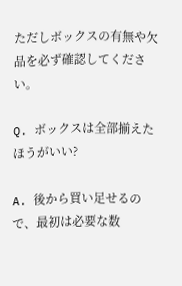ただしボックスの有無や欠品を必ず確認してください。

Q. ボックスは全部揃えたほうがいい?

A. 後から買い足せるので、最初は必要な数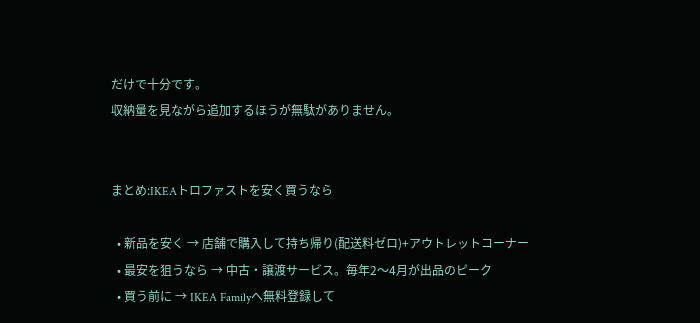だけで十分です。
収納量を見ながら追加するほうが無駄がありません。


まとめ:IKEAトロファストを安く買うなら

  • 新品を安く → 店舗で購入して持ち帰り(配送料ゼロ)+アウトレットコーナー
  • 最安を狙うなら → 中古・譲渡サービス。毎年2〜4月が出品のピーク
  • 買う前に → IKEA Familyへ無料登録して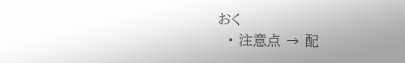おく
  • 注意点 → 配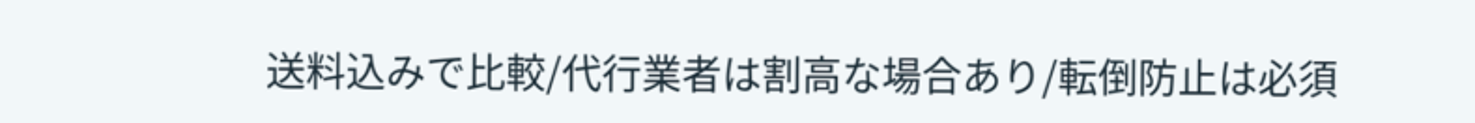送料込みで比較/代行業者は割高な場合あり/転倒防止は必須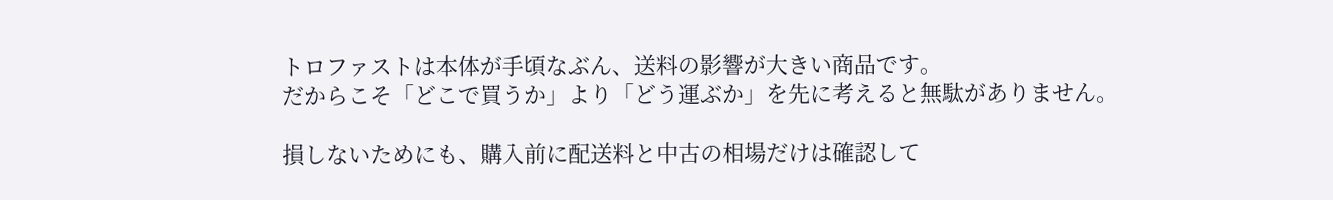トロファストは本体が手頃なぶん、送料の影響が大きい商品です。
だからこそ「どこで買うか」より「どう運ぶか」を先に考えると無駄がありません。

損しないためにも、購入前に配送料と中古の相場だけは確認して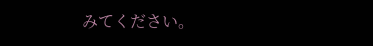みてください。